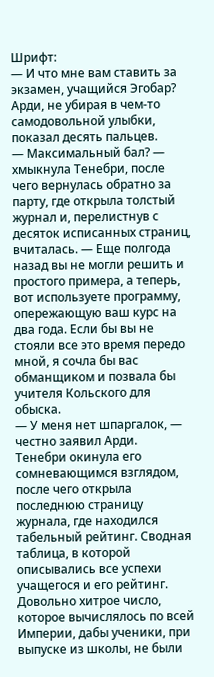Шрифт:
— И что мне вам ставить за экзамен, учащийся Эгобар?
Арди, не убирая в чем-то самодовольной улыбки, показал десять пальцев.
— Максимальный бал? — хмыкнула Тенебри, после чего вернулась обратно за парту, где открыла толстый журнал и, перелистнув с десяток исписанных страниц, вчиталась. — Еще полгода назад вы не могли решить и простого примера, а теперь, вот используете программу, опережающую ваш курс на два года. Если бы вы не стояли все это время передо мной, я сочла бы вас обманщиком и позвала бы учителя Кольского для обыска.
— У меня нет шпаргалок, — честно заявил Арди.
Тенебри окинула его сомневающимся взглядом, после чего открыла последнюю страницу журнала, где находился табельный рейтинг. Сводная таблица, в которой описывались все успехи учащегося и его рейтинг. Довольно хитрое число, которое вычислялось по всей Империи, дабы ученики, при выпуске из школы, не были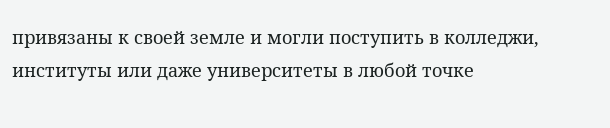привязаны к своей земле и могли поступить в колледжи, институты или даже университеты в любой точке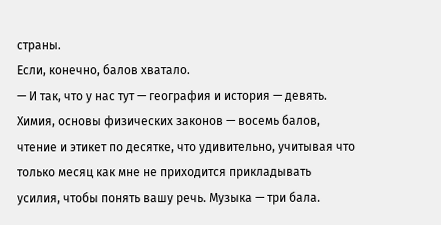страны.
Если, конечно, балов хватало.
— И так, что у нас тут — география и история — девять. Химия, основы физических законов — восемь балов, чтение и этикет по десятке, что удивительно, учитывая что только месяц как мне не приходится прикладывать усилия, чтобы понять вашу речь. Музыка — три бала.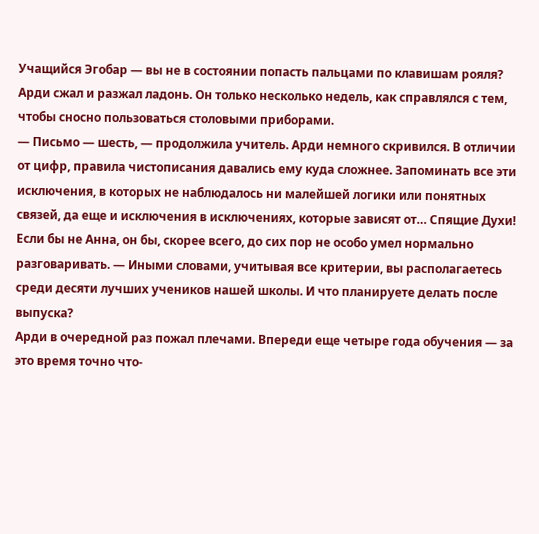Учащийся Эгобар — вы не в состоянии попасть пальцами по клавишам рояля?
Арди сжал и разжал ладонь. Он только несколько недель, как справлялся с тем, чтобы сносно пользоваться столовыми приборами.
— Письмо — шесть, — продолжила учитель. Арди немного скривился. В отличии от цифр, правила чистописания давались ему куда сложнее. Запоминать все эти исключения, в которых не наблюдалось ни малейшей логики или понятных связей, да еще и исключения в исключениях, которые зависят от… Спящие Духи! Если бы не Анна, он бы, скорее всего, до сих пор не особо умел нормально разговаривать. — Иными словами, учитывая все критерии, вы располагаетесь среди десяти лучших учеников нашей школы. И что планируете делать после выпуска?
Арди в очередной раз пожал плечами. Впереди еще четыре года обучения — за это время точно что-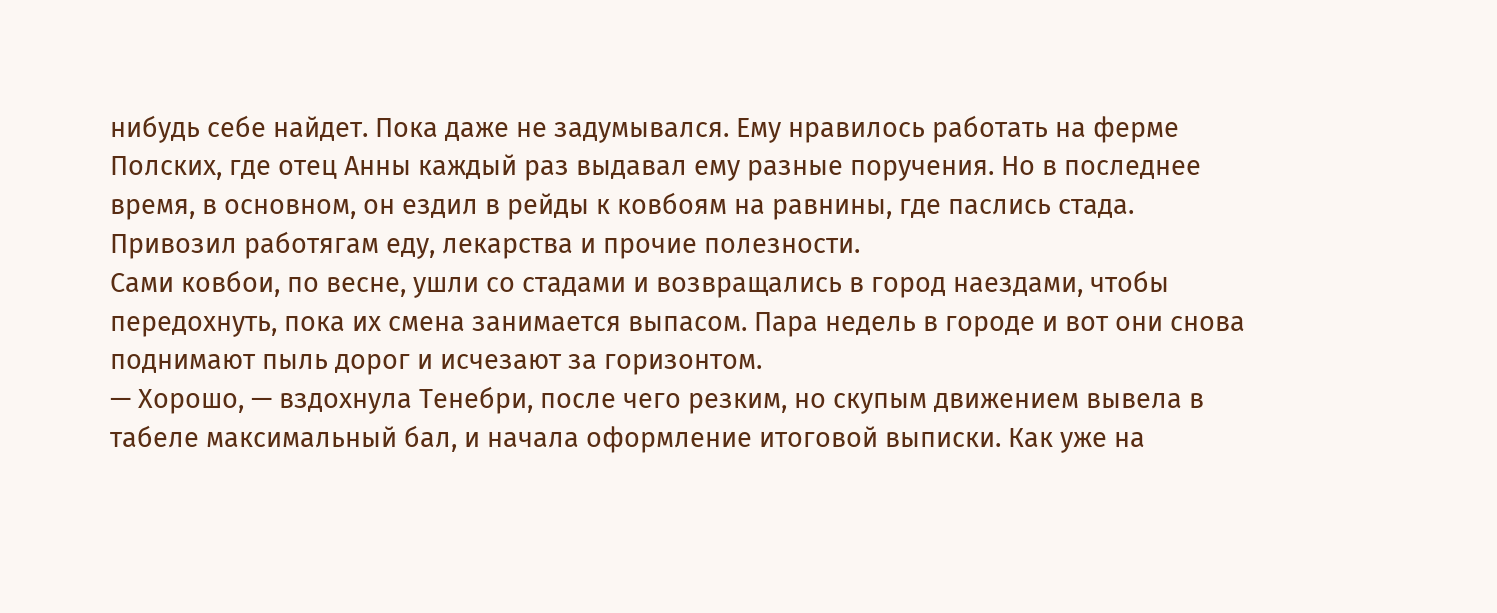нибудь себе найдет. Пока даже не задумывался. Ему нравилось работать на ферме Полских, где отец Анны каждый раз выдавал ему разные поручения. Но в последнее время, в основном, он ездил в рейды к ковбоям на равнины, где паслись стада. Привозил работягам еду, лекарства и прочие полезности.
Сами ковбои, по весне, ушли со стадами и возвращались в город наездами, чтобы передохнуть, пока их смена занимается выпасом. Пара недель в городе и вот они снова поднимают пыль дорог и исчезают за горизонтом.
— Хорошо, — вздохнула Тенебри, после чего резким, но скупым движением вывела в табеле максимальный бал, и начала оформление итоговой выписки. Как уже на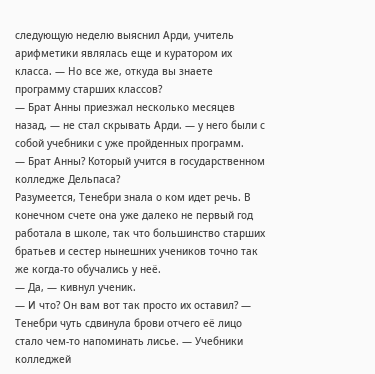следующую неделю выяснил Арди, учитель арифметики являлась еще и куратором их класса. — Но все же, откуда вы знаете программу старших классов?
— Брат Анны приезжал несколько месяцев назад, — не стал скрывать Арди. — у него были с собой учебники с уже пройденных программ.
— Брат Анны? Который учится в государственном колледже Дельпаса?
Разумеется, Тенебри знала о ком идет речь. В конечном счете она уже далеко не первый год работала в школе, так что большинство старших братьев и сестер нынешних учеников точно так же когда-то обучались у неё.
— Да, — кивнул ученик.
— И что? Он вам вот так просто их оставил? — Тенебри чуть сдвинула брови отчего её лицо стало чем-то напоминать лисье. — Учебники колледжей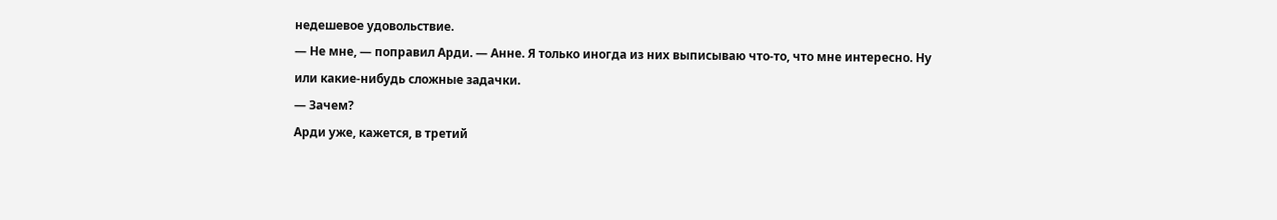недешевое удовольствие.
— Не мне, — поправил Арди. — Анне. Я только иногда из них выписываю что-то, что мне интересно. Ну или какие-нибудь сложные задачки.
— Зачем?
Арди уже, кажется, в третий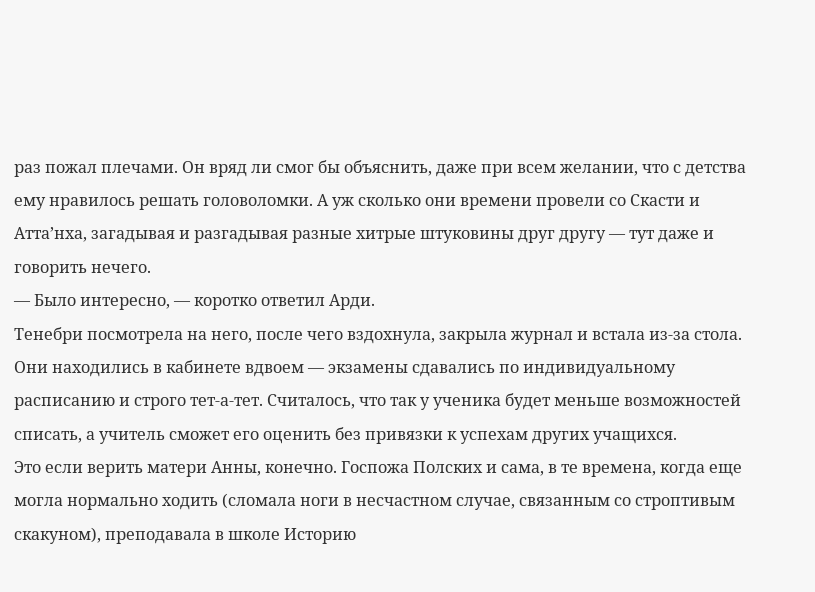раз пожал плечами. Он вряд ли смог бы объяснить, даже при всем желании, что с детства ему нравилось решать головоломки. А уж сколько они времени провели со Скасти и Атта’нха, загадывая и разгадывая разные хитрые штуковины друг другу — тут даже и говорить нечего.
— Было интересно, — коротко ответил Арди.
Тенебри посмотрела на него, после чего вздохнула, закрыла журнал и встала из-за стола. Они находились в кабинете вдвоем — экзамены сдавались по индивидуальному расписанию и строго тет-а-тет. Считалось, что так у ученика будет меньше возможностей списать, а учитель сможет его оценить без привязки к успехам других учащихся.
Это если верить матери Анны, конечно. Госпожа Полских и сама, в те времена, когда еще могла нормально ходить (сломала ноги в несчастном случае, связанным со строптивым скакуном), преподавала в школе Историю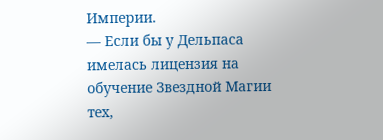Империи.
— Если бы у Дельпаса имелась лицензия на обучение Звездной Магии тех,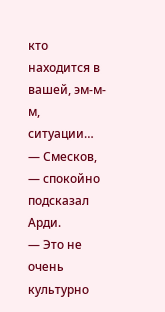кто находится в вашей, эм-м-м, ситуации…
— Смесков, — спокойно подсказал Арди.
— Это не очень культурно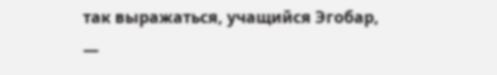так выражаться, учащийся Эгобар, —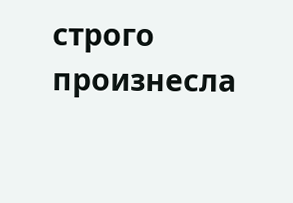строго произнесла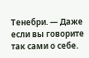Тенебри. — Даже если вы говорите так сами о себе.